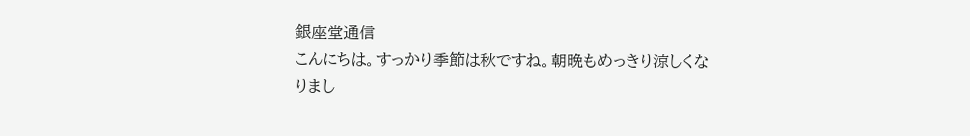銀座堂通信
こんにちは。すっかり季節は秋ですね。朝晩もめっきり涼しくなりまし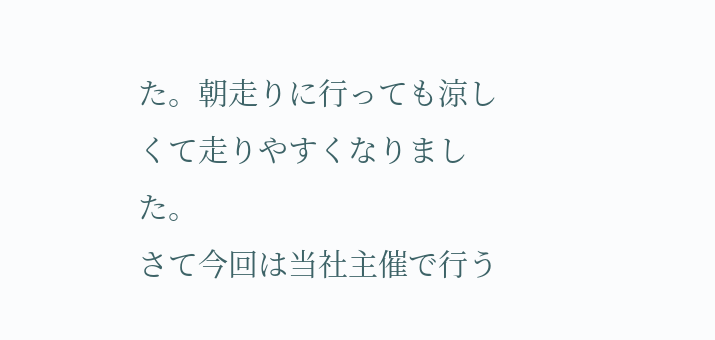た。朝走りに行っても涼しくて走りやすくなりました。
さて今回は当社主催で行う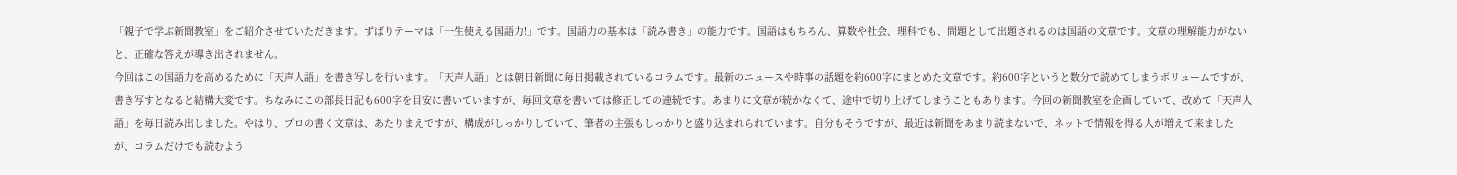「親子で学ぶ新聞教室」をご紹介させていただきます。ずばりテーマは「一生使える国語力!」です。国語力の基本は「読み書き」の能力です。国語はもちろん、算数や社会、理科でも、問題として出題されるのは国語の文章です。文章の理解能力がないと、正確な答えが導き出されません。
今回はこの国語力を高めるために「天声人語」を書き写しを行います。「天声人語」とは朝日新聞に毎日掲載されているコラムです。最新のニュースや時事の話題を約600字にまとめた文章です。約600字というと数分で読めてしまうボリュームですが、書き写すとなると結構大変です。ちなみにこの部長日記も600字を目安に書いていますが、毎回文章を書いては修正しての連続です。あまりに文章が続かなくて、途中で切り上げてしまうこともあります。今回の新聞教室を企画していて、改めて「天声人語」を毎日読み出しました。やはり、プロの書く文章は、あたりまえですが、構成がしっかりしていて、筆者の主張もしっかりと盛り込まれられています。自分もそうですが、最近は新聞をあまり読まないで、ネットで情報を得る人が増えて来ましたが、コラムだけでも読むよう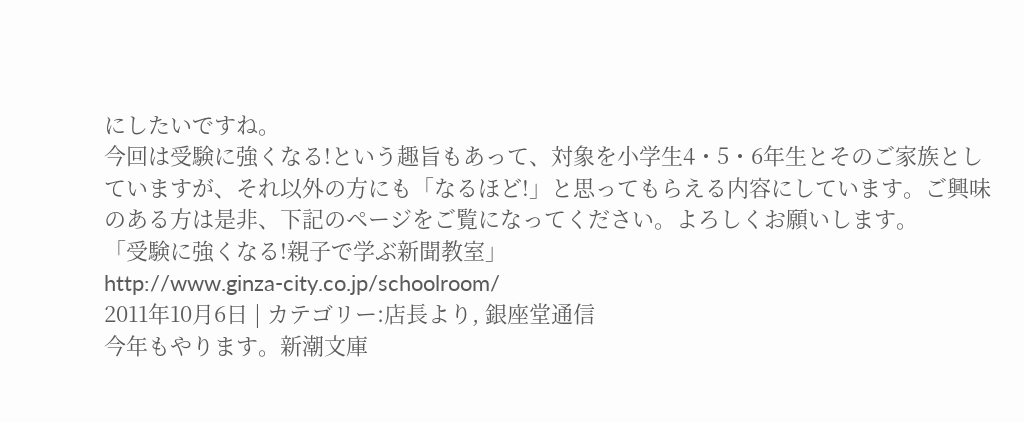にしたいですね。
今回は受験に強くなる!という趣旨もあって、対象を小学生4・5・6年生とそのご家族としていますが、それ以外の方にも「なるほど!」と思ってもらえる内容にしています。ご興味のある方は是非、下記のページをご覧になってください。よろしくお願いします。
「受験に強くなる!親子で学ぶ新聞教室」
http://www.ginza-city.co.jp/schoolroom/
2011年10月6日 | カテゴリー:店長より, 銀座堂通信
今年もやります。新潮文庫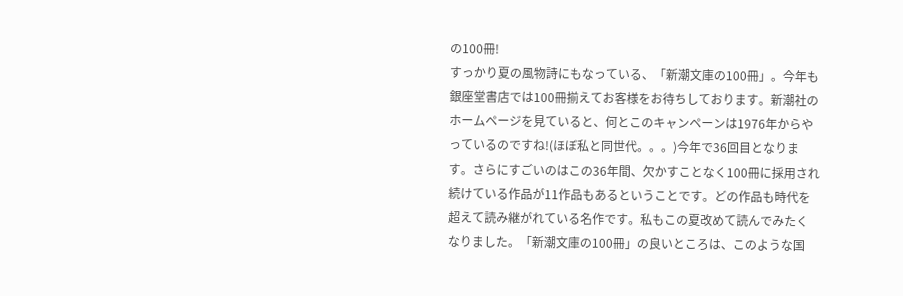の100冊!
すっかり夏の風物詩にもなっている、「新潮文庫の100冊」。今年も銀座堂書店では100冊揃えてお客様をお待ちしております。新潮社のホームページを見ていると、何とこのキャンペーンは1976年からやっているのですね!(ほぼ私と同世代。。。)今年で36回目となります。さらにすごいのはこの36年間、欠かすことなく100冊に採用され続けている作品が11作品もあるということです。どの作品も時代を超えて読み継がれている名作です。私もこの夏改めて読んでみたくなりました。「新潮文庫の100冊」の良いところは、このような国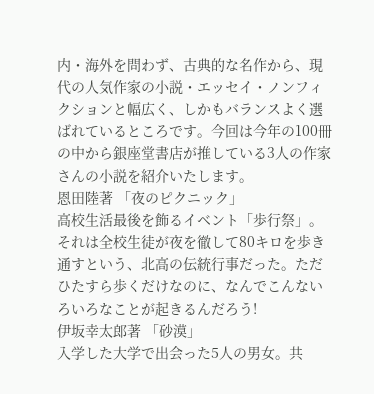内・海外を問わず、古典的な名作から、現代の人気作家の小説・エッセイ・ノンフィクションと幅広く、しかもバランスよく選ばれているところです。今回は今年の100冊の中から銀座堂書店が推している3人の作家さんの小説を紹介いたします。
恩田陸著 「夜のピクニック」
高校生活最後を飾るイベント「歩行祭」。それは全校生徒が夜を徹して80キロを歩き通すという、北高の伝統行事だった。ただひたすら歩くだけなのに、なんでこんないろいろなことが起きるんだろう!
伊坂幸太郎著 「砂漠」
入学した大学で出会った5人の男女。共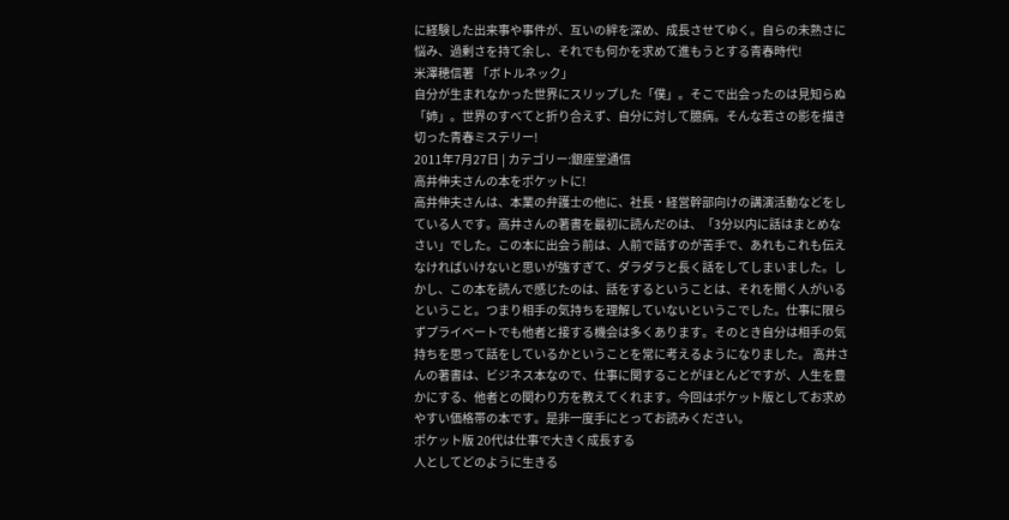に経験した出来事や事件が、互いの絆を深め、成長させてゆく。自らの未熟さに悩み、過剰さを持て余し、それでも何かを求めて進もうとする青春時代!
米澤穂信著 「ボトルネック」
自分が生まれなかった世界にスリップした「僕」。そこで出会ったのは見知らぬ「姉」。世界のすべてと折り合えず、自分に対して臆病。そんな若さの影を描き切った青春ミステリー!
2011年7月27日 | カテゴリー:銀座堂通信
高井伸夫さんの本をポケットに!
高井伸夫さんは、本業の弁護士の他に、社長・経営幹部向けの講演活動などをしている人です。高井さんの著書を最初に読んだのは、「3分以内に話はまとめなさい」でした。この本に出会う前は、人前で話すのが苦手で、あれもこれも伝えなければいけないと思いが強すぎて、ダラダラと長く話をしてしまいました。しかし、この本を読んで感じたのは、話をするということは、それを聞く人がいるということ。つまり相手の気持ちを理解していないというこでした。仕事に限らずプライベートでも他者と接する機会は多くあります。そのとき自分は相手の気持ちを思って話をしているかということを常に考えるようになりました。 高井さんの著書は、ビジネス本なので、仕事に関することがほとんどですが、人生を豊かにする、他者との関わり方を教えてくれます。今回はポケット版としてお求めやすい価格帯の本です。是非一度手にとってお読みください。
ポケット版 20代は仕事で大きく成長する
人としてどのように生きる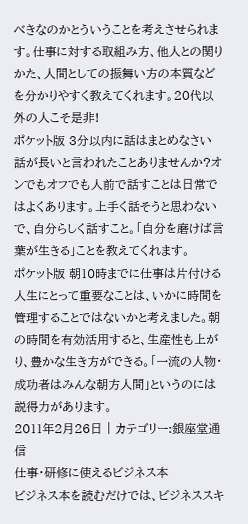べきなのかとういうことを考えさせられます。仕事に対する取組み方、他人との関りかた、人間としての振舞い方の本質などを分かりやすく教えてくれます。20代以外の人こそ是非!
ポケット版 3分以内に話はまとめなさい
話が長いと言われたことありませんか?オンでもオフでも人前で話すことは日常ではよくあります。上手く話そうと思わないで、自分らしく話すこと。「自分を磨けば言葉が生きる」ことを教えてくれます。
ポケット版 朝10時までに仕事は片付ける
人生にとって重要なことは、いかに時間を管理することではないかと考えました。朝の時間を有効活用すると、生産性も上がり、豊かな生き方ができる。「一流の人物・成功者はみんな朝方人間」というのには説得力があります。
2011年2月26日 | カテゴリー:銀座堂通信
仕事・研修に使えるビジネス本
ビジネス本を読むだけでは、ビジネススキ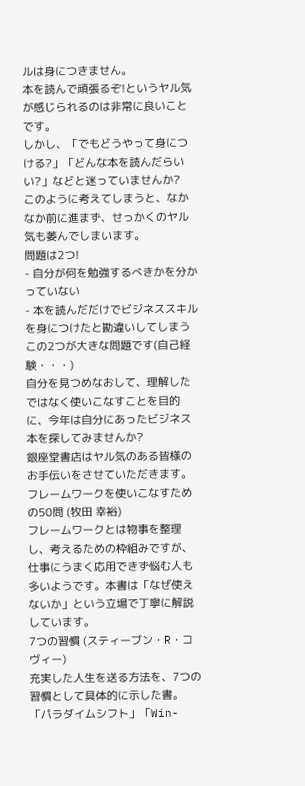ルは身につきません。
本を読んで頑張るぞ!というヤル気が感じられるのは非常に良いことです。
しかし、「でもどうやって身につける?」「どんな本を読んだらいい?」などと迷っていませんか?
このように考えてしまうと、なかなか前に進まず、せっかくのヤル気も萎んでしまいます。
問題は2つ!
- 自分が何を勉強するべきかを分かっていない
- 本を読んだだけでビジネススキルを身につけたと勘違いしてしまう
この2つが大きな問題です(自己経験・・・)
自分を見つめなおして、理解したではなく使いこなすことを目的に、今年は自分にあったビジネス本を探してみませんか?
銀座堂書店はヤル気のある皆様のお手伝いをさせていただきます。
フレームワークを使いこなすための50問 (牧田 幸裕)
フレームワークとは物事を整理し、考えるための枠組みですが、仕事にうまく応用できず悩む人も多いようです。本書は「なぜ使えないか」という立場で丁寧に解説しています。
7つの習慣 (スティーブン・R・コヴィー)
充実した人生を送る方法を、7つの習慣として具体的に示した書。
「パラダイムシフト」「Win-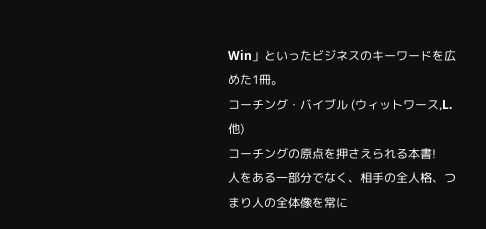Win」といったビジネスのキーワードを広めた1冊。
コーチング・バイブル (ウィットワース,L.他)
コーチングの原点を押さえられる本書!
人をある一部分でなく、相手の全人格、つまり人の全体像を常に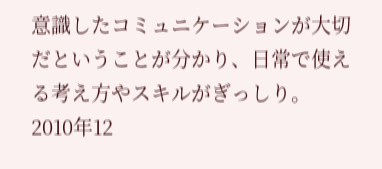意識したコミュニケーションが大切だということが分かり、日常で使える考え方やスキルがぎっしり。
2010年12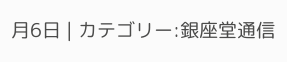月6日 | カテゴリー:銀座堂通信